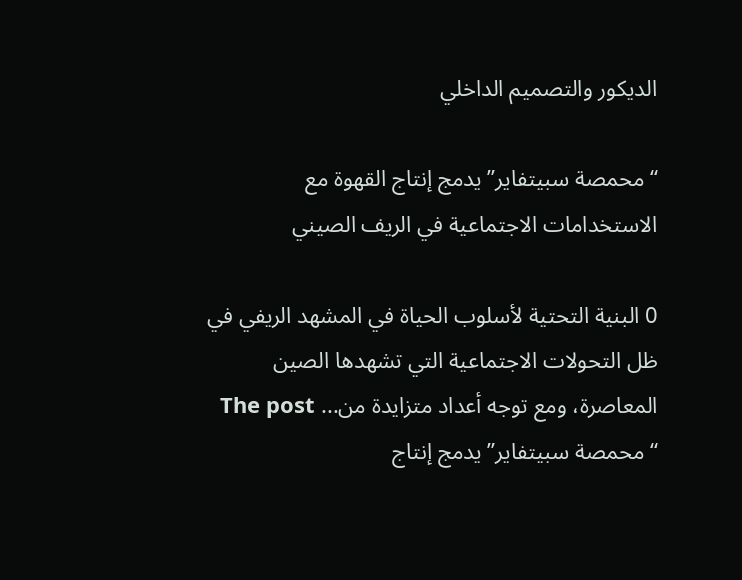الديكور والتصميم الداخلي

“محمصة سبيتفاير” يدمج إنتاج القهوة مع الاستخدامات الاجتماعية في الريف الصيني

0 البنية التحتية لأسلوب الحياة في المشهد الريفي في ظل التحولات الاجتماعية التي تشهدها الصين المعاصرة، ومع توجه أعداد متزايدة من... The post “محمصة سبيتفاير” يدمج إنتاج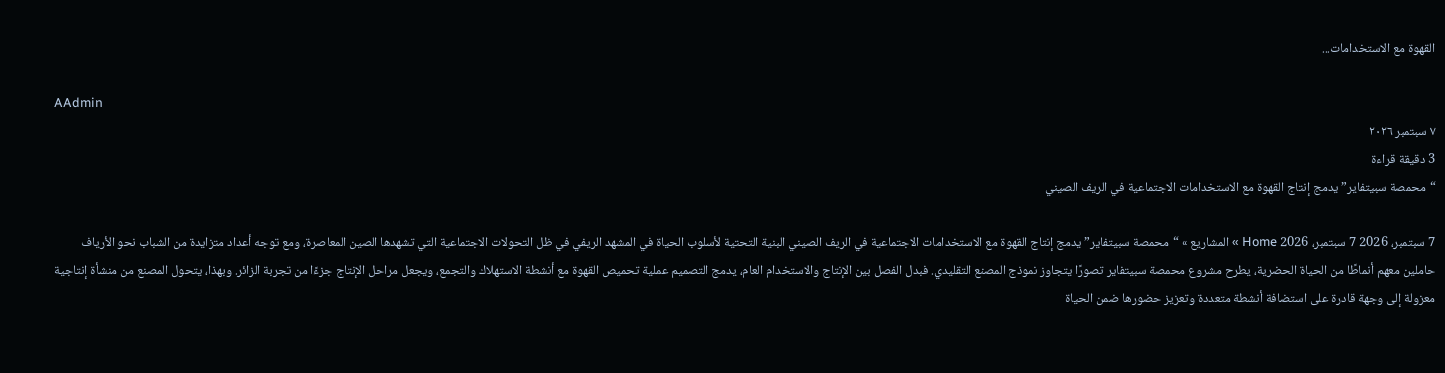القهوة مع الاستخدامات...

AAdmin
٧ سبتمبر ٢٠٢٦
3 دقيقة قراءة
“محمصة سبيتفاير” يدمج إنتاج القهوة مع الاستخدامات الاجتماعية في الريف الصيني

7 سبتمبر، 2026 7 سبتمبر، 2026 Home » المشاريع » “محمصة سبيتفاير” يدمج إنتاج القهوة مع الاستخدامات الاجتماعية في الريف الصيني البنية التحتية لأسلوب الحياة في المشهد الريفي في ظل التحولات الاجتماعية التي تشهدها الصين المعاصرة، ومع توجه أعداد متزايدة من الشباب نحو الأرياف حاملين معهم أنماطًا من الحياة الحضرية، يطرح مشروع محمصة سبيتفاير تصورًا يتجاوز نموذج المصنع التقليدي. فبدل الفصل بين الإنتاج والاستخدام العام، يدمج التصميم عملية تحميص القهوة مع أنشطة الاستهلاك والتجمع، ويجعل مراحل الإنتاج جزءًا من تجربة الزائر. وبهذا، يتحول المصنع من منشأة إنتاجية معزولة إلى وجهة قادرة على استضافة أنشطة متعددة وتعزيز حضورها ضمن الحياة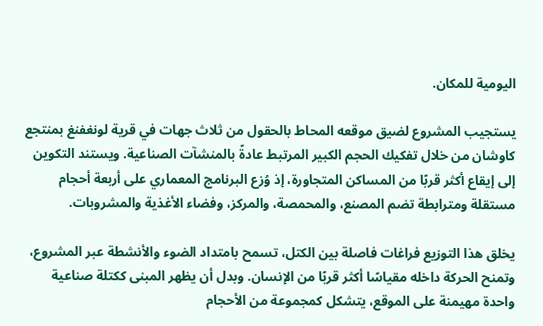اليومية للمكان.

يستجيب المشروع لضيق موقعه المحاط بالحقول من ثلاث جهات في قرية لونغفنغ بمنتجع كاوشان من خلال تفكيك الحجم الكبير المرتبط عادةً بالمنشآت الصناعية. ويستند التكوين إلى إيقاع أكثر قربًا من المساكن المتجاورة، إذ وُزع البرنامج المعماري على أربعة أحجام مستقلة ومترابطة تضم المصنع، والمحمصة، والمركز، وفضاء الأغذية والمشروبات.

يخلق هذا التوزيع فراغات فاصلة بين الكتل، تسمح بامتداد الضوء والأنشطة عبر المشروع، وتمنح الحركة داخله مقياسًا أكثر قربًا من الإنسان. وبدل أن يظهر المبنى ككتلة صناعية واحدة مهيمنة على الموقع، يتشكل كمجموعة من الأحجام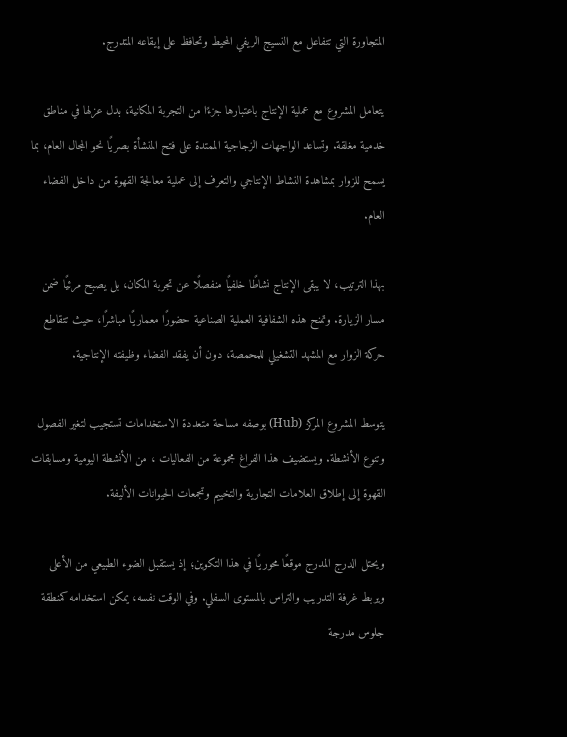المتجاورة التي تتفاعل مع النسيج الريفي المحيط وتحافظ على إيقاعه المتدرج.

يتعامل المشروع مع عملية الإنتاج باعتبارها جزءًا من التجربة المكانية، بدل عزلها في مناطق خدمية مغلقة. وتساعد الواجهات الزجاجية الممتدة على فتح المنشأة بصريًا نحو المجال العام، بما يسمح للزوار بمشاهدة النشاط الإنتاجي والتعرف إلى عملية معالجة القهوة من داخل الفضاء العام.

بهذا الترتيب، لا يبقى الإنتاج نشاطًا خلفيًا منفصلًا عن تجربة المكان، بل يصبح مرئيًا ضمن مسار الزيارة. وتمنح هذه الشفافية العملية الصناعية حضورًا معماريًا مباشرًا، حيث تتقاطع حركة الزوار مع المشهد التشغيلي للمحمصة، دون أن يفقد الفضاء وظيفته الإنتاجية.

يتوسط المشروع المركز (Hub) بوصفه مساحة متعددة الاستخدامات تستجيب لتغير الفصول وتنوع الأنشطة. ويستضيف هذا الفراغ مجموعة من الفعاليات ، من الأنشطة اليومية ومسابقات القهوة إلى إطلاق العلامات التجارية والتخييم وتجمعات الحيوانات الأليفة.

ويحتل الدرج المدرج موقعًا محوريًا في هذا التكوين؛ إذ يستقبل الضوء الطبيعي من الأعلى ويربط غرفة التدريب والتراس بالمستوى السفلي. وفي الوقت نفسه، يمكن استخدامه كمنطقة جلوس مدرجة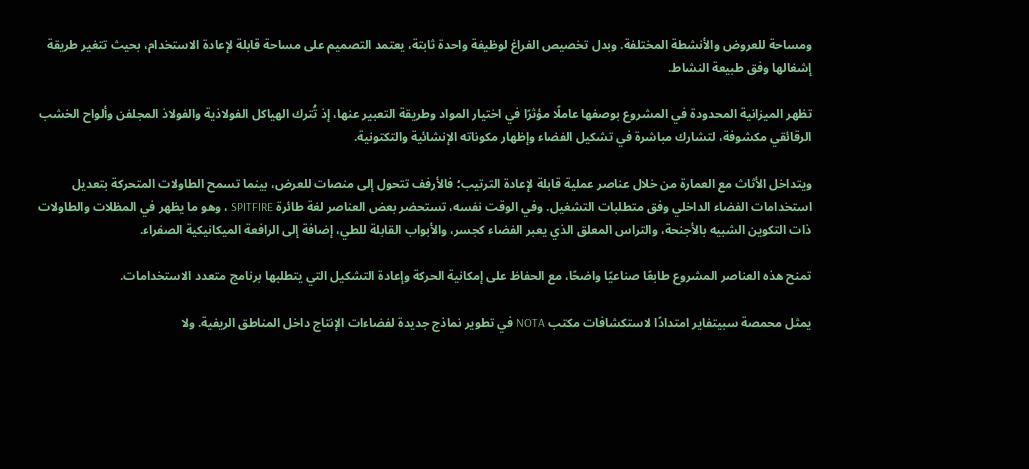ومساحة للعروض والأنشطة المختلفة. وبدل تخصيص الفراغ لوظيفة واحدة ثابتة، يعتمد التصميم على مساحة قابلة لإعادة الاستخدام، بحيث تتغير طريقة إشغالها وفق طبيعة النشاط.

تظهر الميزانية المحدودة في المشروع بوصفها عاملًا مؤثرًا في اختيار المواد وطريقة التعبير عنها، إذ تُترك الهياكل الفولاذية والفولاذ المجلفن وألواح الخشب الرقائقي مكشوفة، لتشارك مباشرة في تشكيل الفضاء وإظهار مكوناته الإنشائية والتكتونية.

ويتداخل الأثاث مع العمارة من خلال عناصر عملية قابلة لإعادة الترتيب؛ فالأرفف تتحول إلى منصات للعرض، بينما تسمح الطاولات المتحركة بتعديل استخدامات الفضاء الداخلي وفق متطلبات التشغيل. وفي الوقت نفسه، تستحضر بعض العناصر لغة طائرة SPITFIRE ، وهو ما يظهر في المظلات والطاولات ذات التكوين الشبيه بالأجنحة، والتراس المعلق الذي يعبر الفضاء كجسر، والأبواب القابلة للطي، إضافة إلى الرافعة الميكانيكية الصفراء.

تمنح هذه العناصر المشروع طابعًا صناعيًا واضحًا، مع الحفاظ على إمكانية الحركة وإعادة التشكيل التي يتطلبها برنامج متعدد الاستخدامات.

يمثل محمصة سبيتفاير امتدادًا لاستكشافات مكتب NOTA في تطوير نماذج جديدة لفضاءات الإنتاج داخل المناطق الريفية. ولا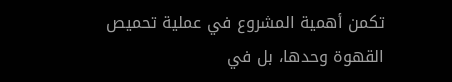تكمن أهمية المشروع في عملية تحميص القهوة وحدها، بل في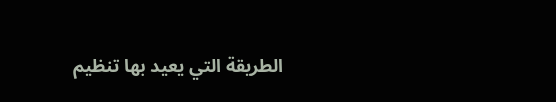الطريقة التي يعيد بها تنظيم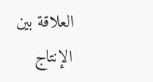العلاقة بين الإنتاج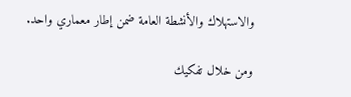والاستهلاك والأنشطة العامة ضمن إطار معماري واحد.

ومن خلال تفكيك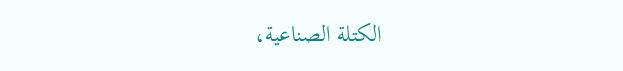الكتلة الصناعية،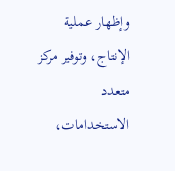وإظهار عملية الإنتاج، وتوفير مركز متعدد الاستخدامات،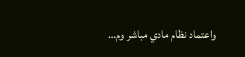واعتماد نظام مادي مباشر وم…